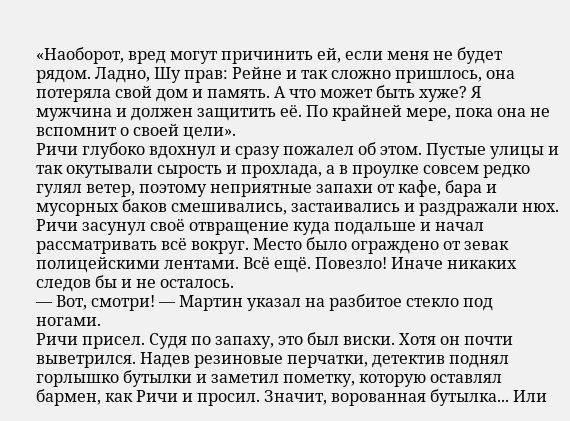«Наоборот, вред могут причинить ей, если меня не будет рядом. Ладно, Шу прав: Рейне и так сложно пришлось, она потеряла свой дом и память. А что может быть хуже? Я мужчина и должен защитить её. По крайней мере, пока она не вспомнит о своей цели».
Ричи глубоко вдохнул и сразу пожалел об этом. Пустые улицы и так окутывали сырость и прохлада, а в проулке совсем редко гулял ветер, поэтому неприятные запахи от кафе, бара и мусорных баков смешивались, застаивались и раздражали нюх. Ричи засунул своё отвращение куда подальше и начал рассматривать всё вокруг. Место было ограждено от зевак полицейскими лентами. Всё ещё. Повезло! Иначе никаких следов бы и не осталось.
— Вот, смотри! — Мартин указал на разбитое стекло под ногами.
Ричи присел. Судя по запаху, это был виски. Хотя он почти выветрился. Надев резиновые перчатки, детектив поднял горлышко бутылки и заметил пометку, которую оставлял бармен, как Ричи и просил. Значит, ворованная бутылка... Или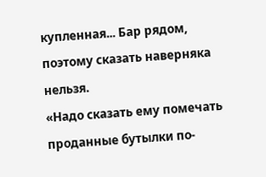купленная... Бар рядом, поэтому сказать наверняка нельзя.
«Надо сказать ему помечать проданные бутылки по-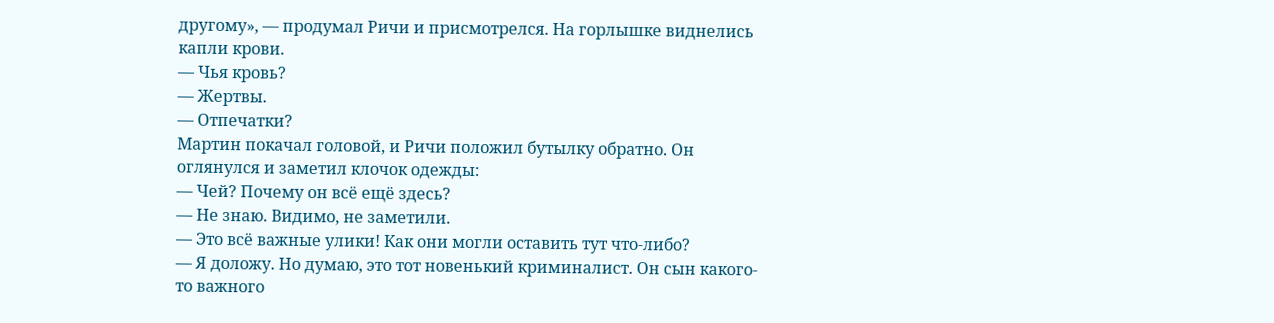другому», — продумал Ричи и присмотрелся. На горлышке виднелись капли крови.
— Чья кровь?
— Жертвы.
— Отпечатки?
Мартин покачал головой, и Ричи положил бутылку обратно. Он оглянулся и заметил клочок одежды:
— Чей? Почему он всё ещё здесь?
— Не знаю. Видимо, не заметили.
— Это всё важные улики! Как они могли оставить тут что-либо?
— Я доложу. Но думаю, это тот новенький криминалист. Он сын какого-то важного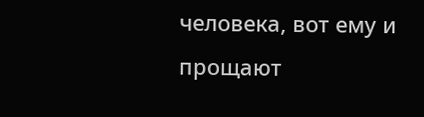человека, вот ему и прощают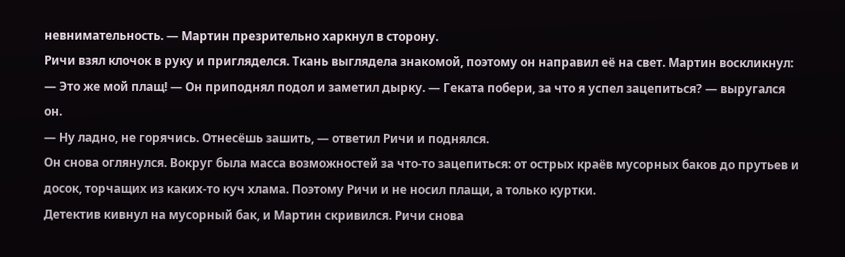невнимательность. — Мартин презрительно харкнул в сторону.
Ричи взял клочок в руку и пригляделся. Ткань выглядела знакомой, поэтому он направил её на свет. Мартин воскликнул:
— Это же мой плащ! — Он приподнял подол и заметил дырку. — Геката побери, за что я успел зацепиться? — выругался он.
— Ну ладно, не горячись. Отнесёшь зашить, — ответил Ричи и поднялся.
Он снова оглянулся. Вокруг была масса возможностей за что-то зацепиться: от острых краёв мусорных баков до прутьев и досок, торчащих из каких-то куч хлама. Поэтому Ричи и не носил плащи, а только куртки.
Детектив кивнул на мусорный бак, и Мартин скривился. Ричи снова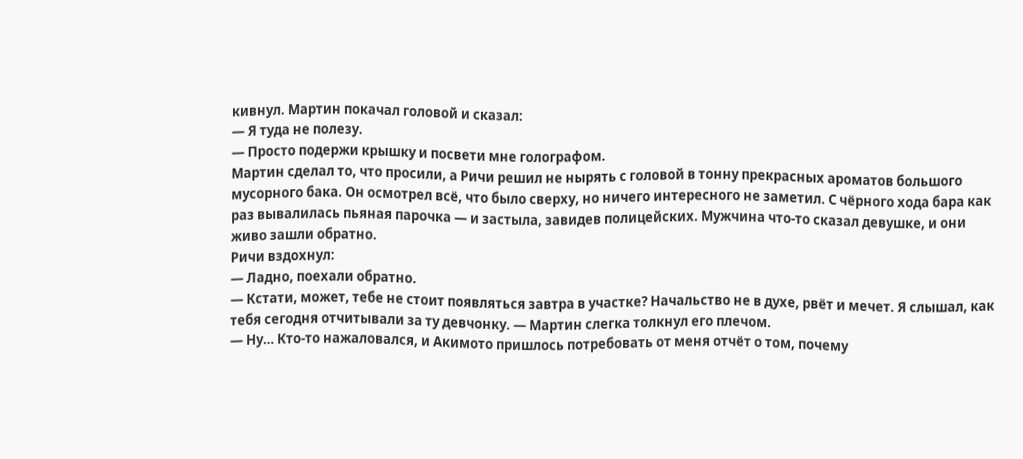кивнул. Мартин покачал головой и сказал:
— Я туда не полезу.
— Просто подержи крышку и посвети мне голографом.
Мартин сделал то, что просили, а Ричи решил не нырять с головой в тонну прекрасных ароматов большого мусорного бака. Он осмотрел всё, что было сверху, но ничего интересного не заметил. С чёрного хода бара как раз вывалилась пьяная парочка — и застыла, завидев полицейских. Мужчина что-то сказал девушке, и они живо зашли обратно.
Ричи вздохнул:
— Ладно, поехали обратно.
— Кстати, может, тебе не стоит появляться завтра в участке? Начальство не в духе, рвёт и мечет. Я слышал, как тебя сегодня отчитывали за ту девчонку. — Мартин слегка толкнул его плечом.
— Ну… Кто-то нажаловался, и Акимото пришлось потребовать от меня отчёт о том, почему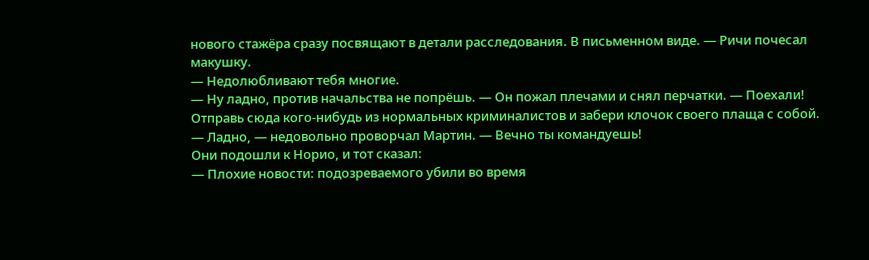нового стажёра сразу посвящают в детали расследования. В письменном виде. — Ричи почесал макушку.
— Недолюбливают тебя многие.
— Ну ладно, против начальства не попрёшь. — Он пожал плечами и снял перчатки. — Поехали! Отправь сюда кого-нибудь из нормальных криминалистов и забери клочок своего плаща с собой.
— Ладно, — недовольно проворчал Мартин. — Вечно ты командуешь!
Они подошли к Норио, и тот сказал:
— Плохие новости: подозреваемого убили во время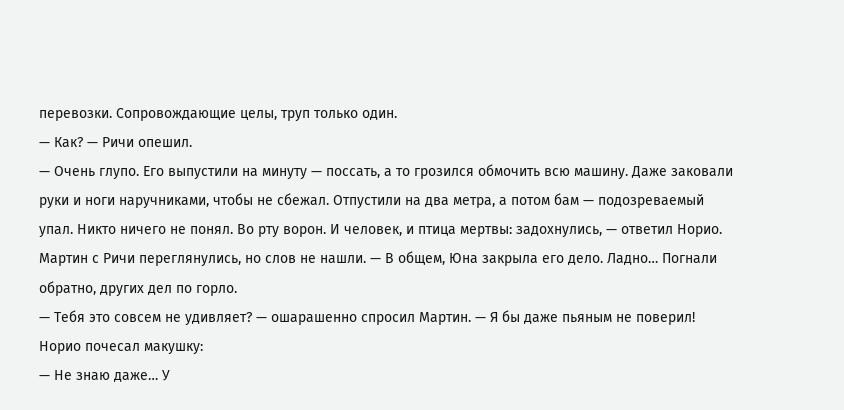перевозки. Сопровождающие целы, труп только один.
— Как? — Ричи опешил.
— Очень глупо. Его выпустили на минуту — поссать, а то грозился обмочить всю машину. Даже заковали руки и ноги наручниками, чтобы не сбежал. Отпустили на два метра, а потом бам — подозреваемый упал. Никто ничего не понял. Во рту ворон. И человек, и птица мертвы: задохнулись, — ответил Норио. Мартин с Ричи переглянулись, но слов не нашли. — В общем, Юна закрыла его дело. Ладно… Погнали обратно, других дел по горло.
— Тебя это совсем не удивляет? — ошарашенно спросил Мартин. — Я бы даже пьяным не поверил!
Норио почесал макушку:
— Не знаю даже… У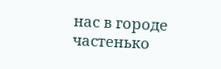нас в городе частенько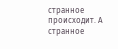странное происходит. А странное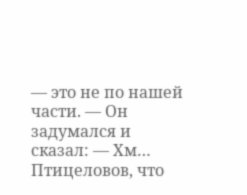— это не по нашей части. — Он задумался и сказал: — Хм… Птицеловов, что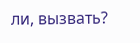ли, вызвать?